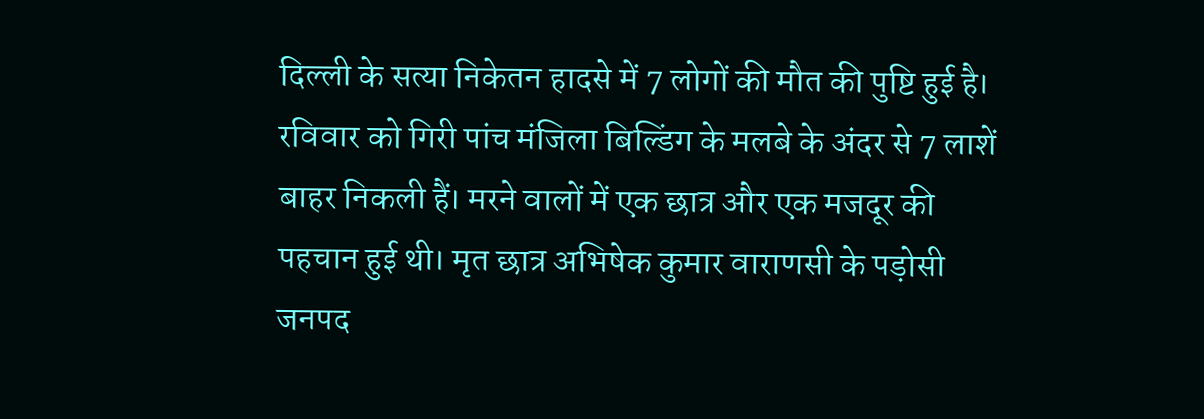दिल्ली के सत्या निकेतन हादसे में 7 लोगों की मौत की पुष्टि हुई है। रविवार को गिरी पांच मंजिला बिल्डिंग के मलबे के अंदर से 7 लाशें बाहर निकली हैं। मरने वालों में एक छात्र और एक मजदूर की पहचान हुई थी। मृत छात्र अभिषेक कुमार वाराणसी के पड़ोसी जनपद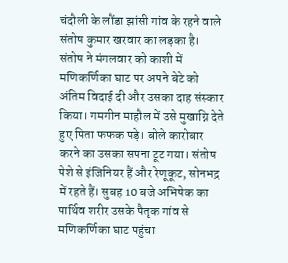चंदौली के लौंडा झांसी गांव के रहने वाले संतोष कुमार खरवार का लड़का है। संतोष ने मंगलवार को काशी में मणिकर्णिका घाट पर अपने बेटे को अंतिम विदाई दी और उसका दाह संस्कार किया। गमगीन माहौल में उसे मुखाग्नि देते हुए पिता फफक पड़े। बोले कारोबार करने का उसका सपना टूट गया। संतोष पेशे से इंजिनियर हैं और रेणूकूट, सोनभद्र में रहते हैं। सुबह 10 बजे अभिषेक का पार्थिव शरीर उसके पैतृक गांव से मणिकर्णिका घाट पहुंचा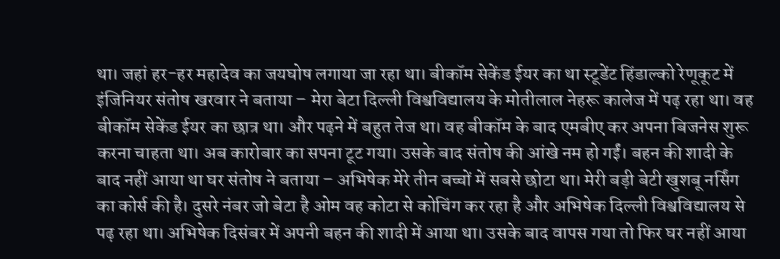था। जहां हर-हर महादेव का जयघोष लगाया जा रहा था। बीकॉम सेकेंड ईयर का था स्टूडेंट हिंडाल्को रेणूकूट में इंजिनियर संतोष खरवार ने बताया – मेरा बेटा दिल्ली विश्वविद्यालय के मोतीलाल नेहरू कालेज में पढ़ रहा था। वह बीकॉम सेकेंड ईयर का छात्र था। और पढ़ने में बहुत तेज था। वह बीकॉम के बाद एमबीए कर अपना बिजनेस शुरू करना चाहता था। अब कारोबार का सपना टूट गया। उसके बाद संतोष की आंखे नम हो गईं। बहन की शादी के बाद नहीं आया था घर संतोष ने बताया – अभिषेक मेरे तीन बच्चों में सबसे छोटा था। मेरी बड़ी बेटी खुशबू नर्सिंग का कोर्स की है। दुसरे नंबर जो बेटा है ओम वह कोटा से कोचिंग कर रहा है और अभिषेक दिल्ली विश्वविद्यालय से पढ़ रहा था। अभिषेक दिसंबर में अपनी बहन की शादी में आया था। उसके बाद वापस गया तो फिर घर नहीं आया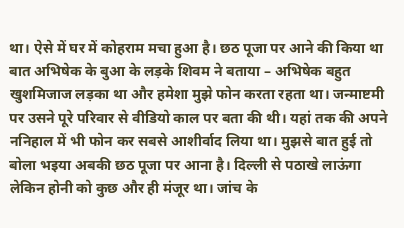था। ऐसे में घर में कोहराम मचा हुआ है। छठ पूजा पर आने की किया था बात अभिषेक के बुआ के लड़के शिवम ने बताया – अभिषेक बहुत खुशमिजाज लड़का था और हमेशा मुझे फोन करता रहता था। जन्माष्टमी पर उसने पूरे परिवार से वीडियो काल पर बता की थी। यहां तक की अपने ननिहाल में भी फोन कर सबसे आशीर्वाद लिया था। मुझसे बात हुई तो बोला भइया अबकी छठ पूजा पर आना है। दिल्ली से पठाखे लाऊंगा लेकिन होनी को कुछ और ही मंजूर था। जांच के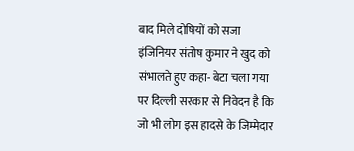बाद मिले दोषियों को सजा इंजिनियर संतोष कुमार ने खुद को संभालते हुए कहा- बेटा चला गया पर दिल्ली सरकार से निवेदन है कि जो भी लोग इस हादसे के जिम्मेदार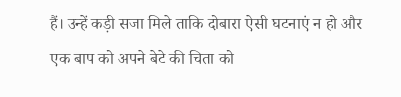हैं। उन्हें कड़ी सजा मिले ताकि दोबारा ऐसी घटनाएं न हो और एक बाप को अपने बेटे की चिता को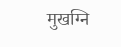मुखग्नि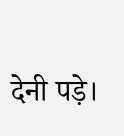देनी पड़े।